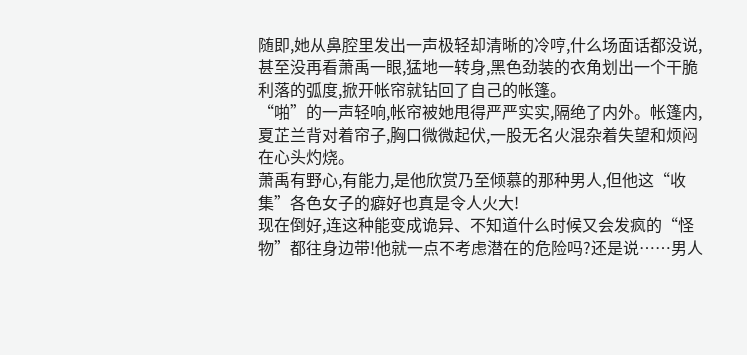随即,她从鼻腔里发出一声极轻却清晰的冷哼,什么场面话都没说,甚至没再看萧禹一眼,猛地一转身,黑色劲装的衣角划出一个干脆利落的弧度,掀开帐帘就钻回了自己的帐篷。
“啪”的一声轻响,帐帘被她甩得严严实实,隔绝了内外。帐篷内,夏芷兰背对着帘子,胸口微微起伏,一股无名火混杂着失望和烦闷在心头灼烧。
萧禹有野心,有能力,是他欣赏乃至倾慕的那种男人,但他这“收集”各色女子的癖好也真是令人火大!
现在倒好,连这种能变成诡异、不知道什么时候又会发疯的“怪物”都往身边带!他就一点不考虑潜在的危险吗?还是说……男人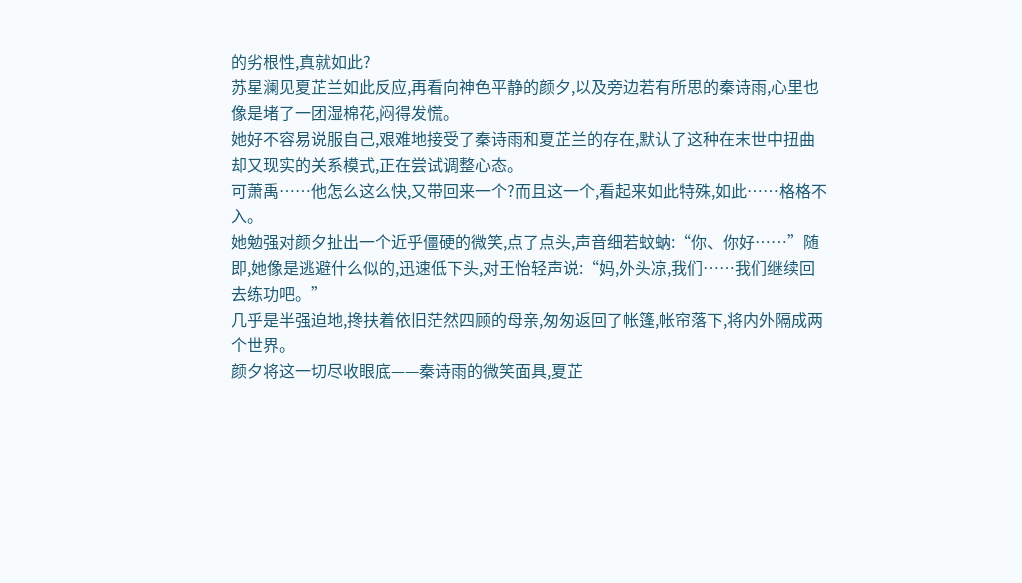的劣根性,真就如此?
苏星澜见夏芷兰如此反应,再看向神色平静的颜夕,以及旁边若有所思的秦诗雨,心里也像是堵了一团湿棉花,闷得发慌。
她好不容易说服自己,艰难地接受了秦诗雨和夏芷兰的存在,默认了这种在末世中扭曲却又现实的关系模式,正在尝试调整心态。
可萧禹……他怎么这么快,又带回来一个?而且这一个,看起来如此特殊,如此……格格不入。
她勉强对颜夕扯出一个近乎僵硬的微笑,点了点头,声音细若蚊蚋:“你、你好……”随即,她像是逃避什么似的,迅速低下头,对王怡轻声说:“妈,外头凉,我们……我们继续回去练功吧。”
几乎是半强迫地,搀扶着依旧茫然四顾的母亲,匆匆返回了帐篷,帐帘落下,将内外隔成两个世界。
颜夕将这一切尽收眼底——秦诗雨的微笑面具,夏芷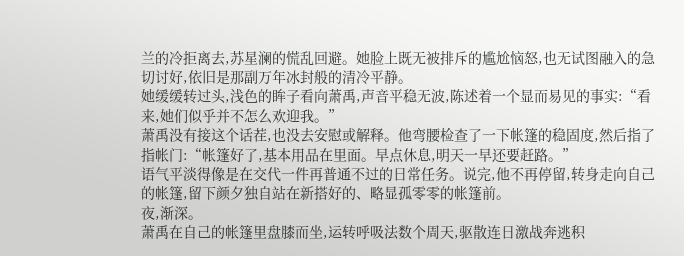兰的冷拒离去,苏星澜的慌乱回避。她脸上既无被排斥的尴尬恼怒,也无试图融入的急切讨好,依旧是那副万年冰封般的清冷平静。
她缓缓转过头,浅色的眸子看向萧禹,声音平稳无波,陈述着一个显而易见的事实:“看来,她们似乎并不怎么欢迎我。”
萧禹没有接这个话茬,也没去安慰或解释。他弯腰检查了一下帐篷的稳固度,然后指了指帐门:“帐篷好了,基本用品在里面。早点休息,明天一早还要赶路。”
语气平淡得像是在交代一件再普通不过的日常任务。说完,他不再停留,转身走向自己的帐篷,留下颜夕独自站在新搭好的、略显孤零零的帐篷前。
夜,渐深。
萧禹在自己的帐篷里盘膝而坐,运转呼吸法数个周天,驱散连日激战奔逃积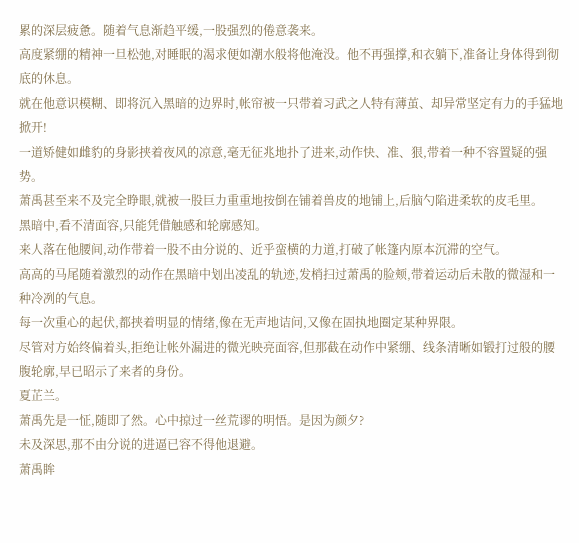累的深层疲惫。随着气息渐趋平缓,一股强烈的倦意袭来。
高度紧绷的精神一旦松弛,对睡眠的渴求便如潮水般将他淹没。他不再强撑,和衣躺下,准备让身体得到彻底的休息。
就在他意识模糊、即将沉入黑暗的边界时,帐帘被一只带着习武之人特有薄茧、却异常坚定有力的手猛地掀开!
一道矫健如雌豹的身影挟着夜风的凉意,毫无征兆地扑了进来,动作快、准、狠,带着一种不容置疑的强势。
萧禹甚至来不及完全睁眼,就被一股巨力重重地按倒在铺着兽皮的地铺上,后脑勺陷进柔软的皮毛里。
黑暗中,看不清面容,只能凭借触感和轮廓感知。
来人落在他腰间,动作带着一股不由分说的、近乎蛮横的力道,打破了帐篷内原本沉滞的空气。
高高的马尾随着激烈的动作在黑暗中划出凌乱的轨迹,发梢扫过萧禹的脸颊,带着运动后未散的微湿和一种冷冽的气息。
每一次重心的起伏,都挟着明显的情绪,像在无声地诘问,又像在固执地圈定某种界限。
尽管对方始终偏着头,拒绝让帐外漏进的微光映亮面容,但那截在动作中紧绷、线条清晰如锻打过般的腰腹轮廓,早已昭示了来者的身份。
夏芷兰。
萧禹先是一怔,随即了然。心中掠过一丝荒谬的明悟。是因为颜夕?
未及深思,那不由分说的进逼已容不得他退避。
萧禹眸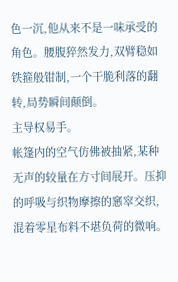色一沉,他从来不是一味承受的角色。腰腹猝然发力,双臂稳如铁箍般钳制,一个干脆利落的翻转,局势瞬间颠倒。
主导权易手。
帐篷内的空气仿佛被抽紧,某种无声的较量在方寸间展开。压抑的呼吸与织物摩擦的窸窣交织,混着零星布料不堪负荷的微响。